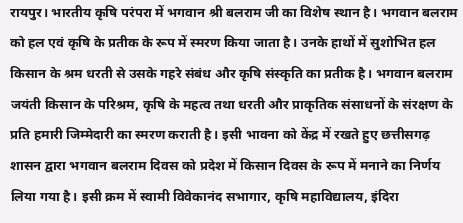रायपुर। भारतीय कृषि परंपरा में भगवान श्री बलराम जी का विशेष स्थान है। भगवान बलराम को हल एवं कृषि के प्रतीक के रूप में स्मरण किया जाता है। उनके हाथों में सुशोभित हल किसान के श्रम धरती से उसके गहरे संबंध और कृषि संस्कृति का प्रतीक है। भगवान बलराम जयंती किसान के परिश्रम, कृषि के महत्व तथा धरती और प्राकृतिक संसाधनों के संरक्षण के प्रति हमारी जिम्मेदारी का स्मरण कराती है। इसी भावना को केंद्र में रखते हुए छत्तीसगढ़ शासन द्वारा भगवान बलराम दिवस को प्रदेश में किसान दिवस के रूप में मनाने का निर्णय लिया गया है। इसी क्रम में स्वामी विवेकानंद सभागार, कृषि महाविद्यालय, इंदिरा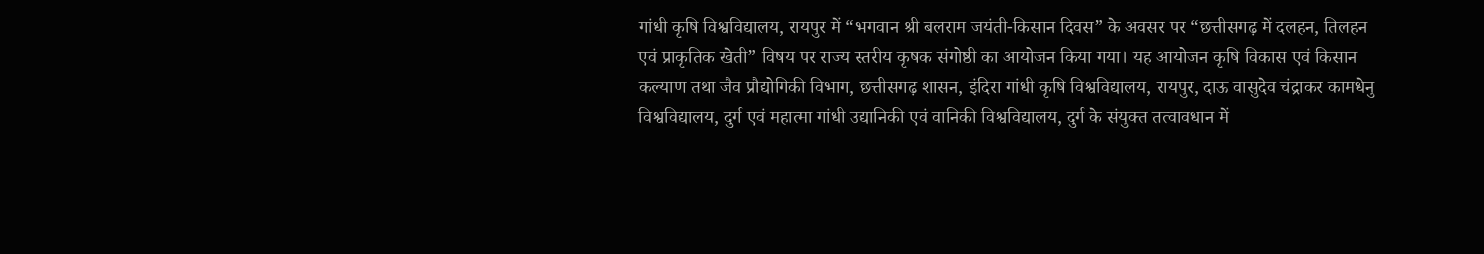गांधी कृषि विश्वविद्यालय, रायपुर में “भगवान श्री बलराम जयंती-किसान दिवस” के अवसर पर “छत्तीसगढ़ में दलहन, तिलहन एवं प्राकृतिक खेती” विषय पर राज्य स्तरीय कृषक संगोष्ठी का आयोजन किया गया। यह आयोजन कृषि विकास एवं किसान कल्याण तथा जैव प्रौद्योगिकी विभाग, छत्तीसगढ़ शासन, इंदिरा गांधी कृषि विश्वविद्यालय, रायपुर, दाऊ वासुदेव चंद्राकर कामधेनु विश्वविद्यालय, दुर्ग एवं महात्मा गांधी उद्यानिकी एवं वानिकी विश्वविद्यालय, दुर्ग के संयुक्त तत्वावधान में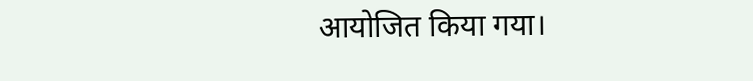आयोजित किया गया।